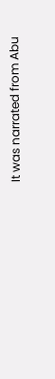It was narrated from Abu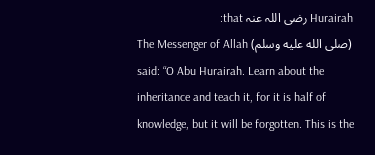Hurairah رضی اللہ عنہ that:
The Messenger of Allah (صلى الله عليه وسلم) said: “O Abu Hurairah. Learn about the inheritance and teach it, for it is half of knowledge, but it will be forgotten. This is the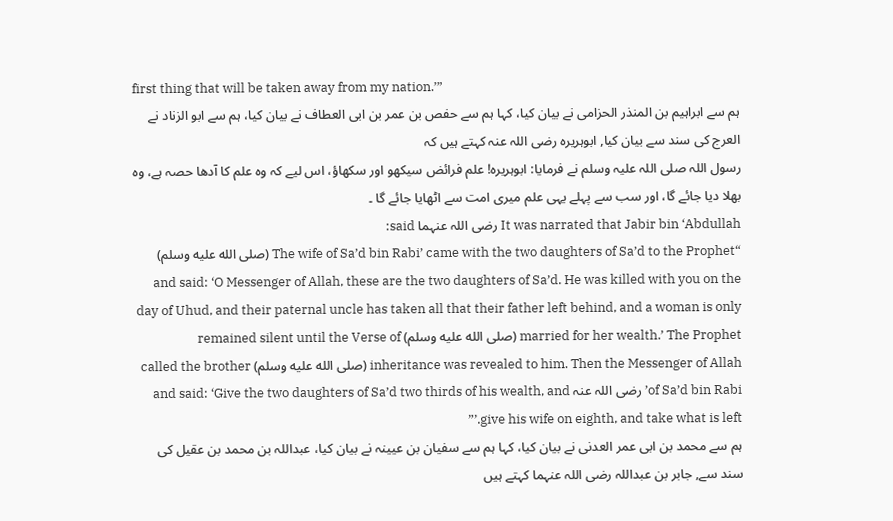first thing that will be taken away from my nation.’”
ہم سے ابراہیم بن المنذر الحزامی نے بیان کیا، کہا ہم سے حفص بن عمر بن ابی العطاف نے بیان کیا، ہم سے ابو الزناد نے العرج کی سند سے بیان کیا, ابوہریرہ رضی اللہ عنہ کہتے ہیں کہ
رسول اللہ صلی اللہ علیہ وسلم نے فرمایا: ابوہریرہ! علم فرائض سیکھو اور سکھاؤ، اس لیے کہ وہ علم کا آدھا حصہ ہے، وہ بھلا دیا جائے گا، اور سب سے پہلے یہی علم میری امت سے اٹھایا جائے گا ۔
It was narrated that Jabir bin ‘Abdullah رضی اللہ عنہما said:
“The wife of Sa’d bin Rabi’ came with the two daughters of Sa’d to the Prophet (صلى الله عليه وسلم) and said: ‘O Messenger of Allah, these are the two daughters of Sa’d. He was killed with you on the day of Uhud, and their paternal uncle has taken all that their father left behind, and a woman is only married for her wealth.’ The Prophet (صلى الله عليه وسلم) remained silent until the Verse of inheritance was revealed to him. Then the Messenger of Allah (صلى الله عليه وسلم) called the brother of Sa’d bin Rabi’ رضی اللہ عنہ and said: ‘Give the two daughters of Sa’d two thirds of his wealth, and give his wife on eighth, and take what is left.’”
ہم سے محمد بن ابی عمر العدنی نے بیان کیا، کہا ہم سے سفیان بن عیینہ نے بیان کیا، عبداللہ بن محمد بن عقیل کی سند سے, جابر بن عبداللہ رضی اللہ عنہما کہتے ہیں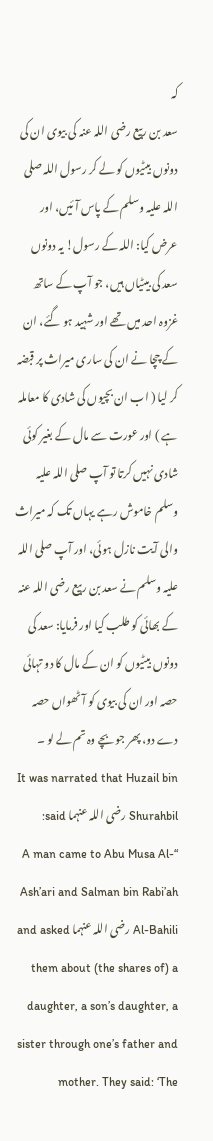کہ
سعد بن ربیع رضی اللہ عنہ کی بیوی ان کی دونوں بیٹیوں کو لے کر رسول اللہ صلی اللہ علیہ وسلم کے پاس آئیں، اور عرض کیا: اللہ کے رسول! یہ دونوں سعد کی بیٹیاں ہیں، جو آپ کے ساتھ غزوہ احد میں تھے اور شہید ہو گئے، ان کے چچا نے ان کی ساری میراث پر قبضہ کر لیا ( اب ان بچیوں کی شادی کا معاملہ ہے ) اور عورت سے مال کے بغیر کوئی شادی نہیں کرتا تو آپ صلی اللہ علیہ وسلم خاموش رہے یہاں تک کہ میراث والی آیت نازل ہوئی، اور آپ صلی اللہ علیہ وسلم نے سعد بن ربیع رضی اللہ عنہ کے بھائی کو طلب کیا اور فرمایا: سعد کی دونوں بیٹیوں کو ان کے مال کا دو تہائی حصہ اور ان کی بیوی کو آٹھواں حصہ دے دو، پھر جو بچے وہ تم لے لو ۔
It was narrated that Huzail bin Shurahbil رضی اللہ عنہما said:
“A man came to Abu Musa Al-Ash’ari and Salman bin Rabi’ah Al-Bahili رضی اللہ عنہما and asked them about (the shares of) a daughter, a son’s daughter, a sister through one’s father and mother. They said: ‘The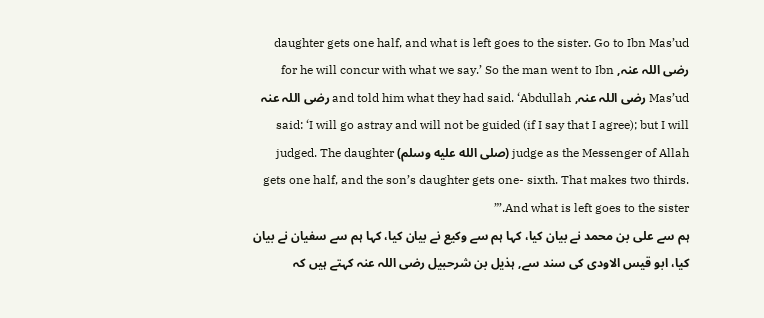daughter gets one half, and what is left goes to the sister. Go to Ibn Mas’ud رضی اللہ عنہ, for he will concur with what we say.’ So the man went to Ibn Mas’ud رضی اللہ عنہ, and told him what they had said. ‘Abdullah رضی اللہ عنہ said: ‘I will go astray and will not be guided (if I say that I agree); but I will judge as the Messenger of Allah (صلى الله عليه وسلم) judged. The daughter gets one half, and the son’s daughter gets one- sixth. That makes two thirds. And what is left goes to the sister.’”
ہم سے علی بن محمد نے بیان کیا، کہا ہم سے وکیع نے بیان کیا، کہا ہم سے سفیان نے بیان کیا، ابو قیس الاودی کی سند سے, ہذیل بن شرحبیل رضی اللہ عنہ کہتے ہیں کہ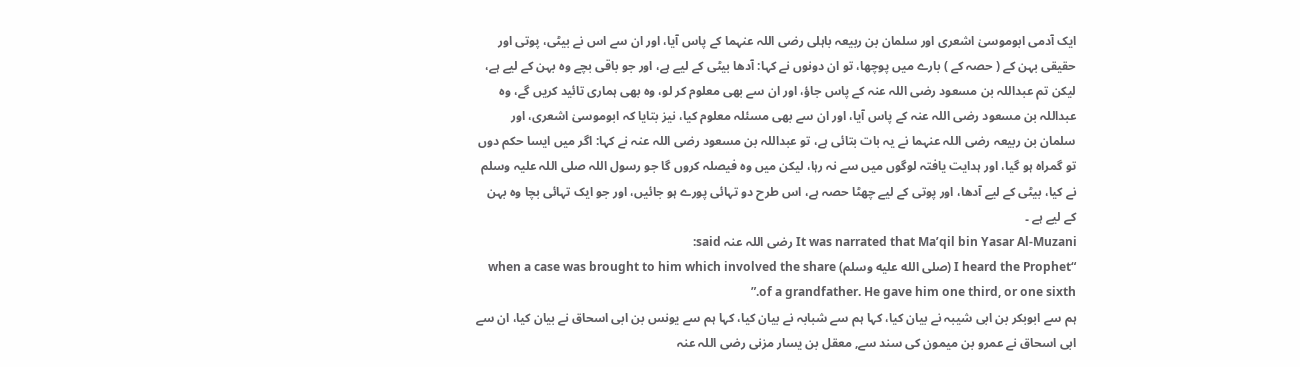ایک آدمی ابوموسیٰ اشعری اور سلمان بن ربیعہ باہلی رضی اللہ عنہما کے پاس آیا، اور ان سے اس نے بیٹی، پوتی اور حقیقی بہن کے ( حصہ کے ) بارے میں پوچھا، تو ان دونوں نے کہا: آدھا بیٹی کے لیے ہے، اور جو باقی بچے وہ بہن کے لیے ہے، لیکن تم عبداللہ بن مسعود رضی اللہ عنہ کے پاس جاؤ، اور ان سے بھی معلوم کر لو، وہ بھی ہماری تائید کریں گے، وہ عبداللہ بن مسعود رضی اللہ عنہ کے پاس آیا، اور ان سے بھی مسئلہ معلوم کیا، نیز بتایا کہ ابوموسیٰ اشعری، اور سلمان بن ربیعہ رضی اللہ عنہما نے یہ بات بتائی ہے، تو عبداللہ بن مسعود رضی اللہ عنہ نے کہا: اگر میں ایسا حکم دوں تو گمراہ ہو گیا، اور ہدایت یافتہ لوگوں میں سے نہ رہا، لیکن میں وہ فیصلہ کروں گا جو رسول اللہ صلی اللہ علیہ وسلم نے کیا، بیٹی کے لیے آدھا، اور پوتی کے لیے چھٹا حصہ ہے، اس طرح دو تہائی پورے ہو جائیں، اور جو ایک تہائی بچا وہ بہن کے لیے ہے ۔
It was narrated that Ma’qil bin Yasar Al-Muzani رضی اللہ عنہ said:
“I heard the Prophet (صلى الله عليه وسلم) when a case was brought to him which involved the share of a grandfather. He gave him one third, or one sixth.”
ہم سے ابوبکر بن ابی شیبہ نے بیان کیا، کہا ہم سے شبابہ نے بیان کیا، کہا ہم سے یونس بن ابی اسحاق نے بیان کیا، ان سے ابی اسحاق نے عمرو بن میمون کی سند سے, معقل بن یسار مزنی رضی اللہ عنہ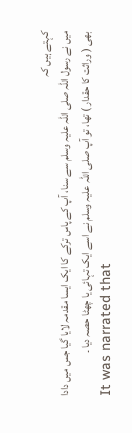کہتے ہیں کہ
میں نے رسول اللہ صلی اللہ علیہ وسلم سے سنا، آپ کے پاس ترکے کا ایک ایسا مقدمہ لایا گیا جس میں دادا بھی ( وراثت کا حقدار ) تھا، تو آپ صلی اللہ علیہ وسلم نے اسے ایک تہائی یا چھٹا حصہ دیا ۔
It was narrated that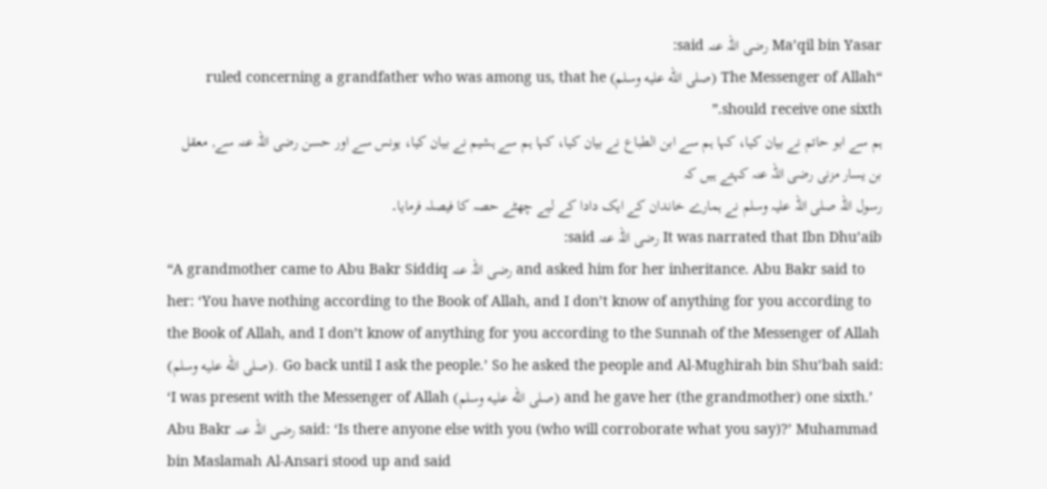Ma’qil bin Yasar رضی اللہ عنہ said:
“The Messenger of Allah (صلى الله عليه وسلم) ruled concerning a grandfather who was among us, that he should receive one sixth.”
ہم سے ابو حاتم نے بیان کیا، کہا ہم سے ابن الطباع نے بیان کیا، کہا ہم سے ہشیم نے بیان کیا، یونس سے اور حسن رضی اللہ عنہ سے, معقل بن یسار مزنی رضی اللہ عنہ کہتے ہیں کہ
رسول اللہ صلی اللہ علیہ وسلم نے ہمارے خاندان کے ایک دادا کے لیے چھٹے حصہ کا فیصلہ فرمایا۔
It was narrated that Ibn Dhu’aib رضی اللہ عنہ said:
“A grandmother came to Abu Bakr Siddiq رضی اللہ عنہ and asked him for her inheritance. Abu Bakr said to her: ‘You have nothing according to the Book of Allah, and I don’t know of anything for you according to the Book of Allah, and I don’t know of anything for you according to the Sunnah of the Messenger of Allah (صلى الله عليه وسلم). Go back until I ask the people.’ So he asked the people and Al-Mughirah bin Shu’bah said: ‘I was present with the Messenger of Allah (صلى الله عليه وسلم) and he gave her (the grandmother) one sixth.’ Abu Bakr رضی اللہ عنہ said: ‘Is there anyone else with you (who will corroborate what you say)?’ Muhammad bin Maslamah Al-Ansari stood up and said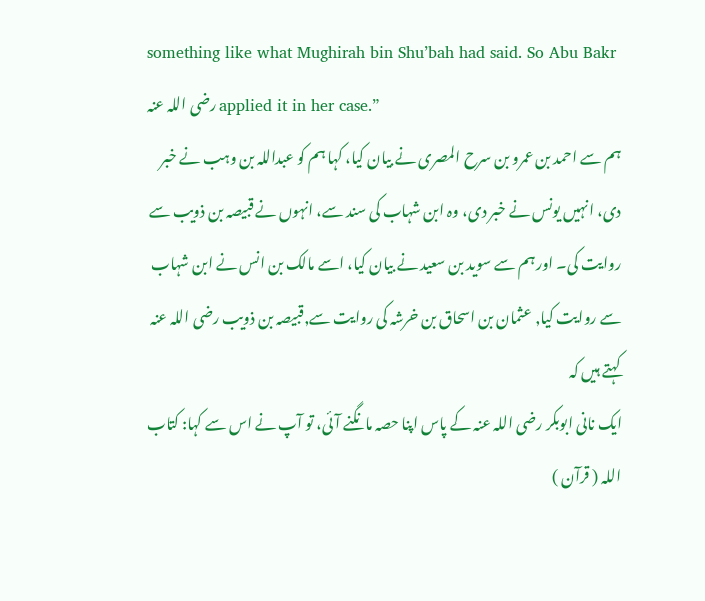something like what Mughirah bin Shu’bah had said. So Abu Bakr رضی اللہ عنہ applied it in her case.”
ہم سے احمد بن عمرو بن سرح المصری نے بیان کیا، کہا ہم کو عبداللہ بن وہب نے خبر دی، انہیں یونس نے خبر دی، وہ ابن شہاب کی سند سے، انہوں نے قبیصہ بن ذویب سے روایت کی۔ اور ہم سے سوید بن سعید نے بیان کیا، اسے مالک بن انس نے ابن شہاب سے روایت کیا, عثمان بن اسحاق بن خرشہ کی روایت سے,قبیصہ بن ذویب رضی اللہ عنہ کہتے ہیں کہ
ایک نانی ابوبکر رضی اللہ عنہ کے پاس اپنا حصہ مانگنے آئی، تو آپ نے اس سے کہا: کتاب اللہ ( قرآن )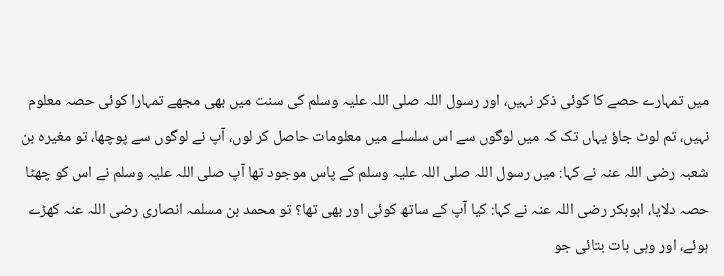میں تمہارے حصے کا کوئی ذکر نہیں، اور رسول اللہ صلی اللہ علیہ وسلم کی سنت میں بھی مجھے تمہارا کوئی حصہ معلوم نہیں، تم لوٹ جاؤ یہاں تک کہ میں لوگوں سے اس سلسلے میں معلومات حاصل کر لوں، آپ نے لوگوں سے پوچھا، تو مغیرہ بن شعبہ رضی اللہ عنہ نے کہا: میں رسول اللہ صلی اللہ علیہ وسلم کے پاس موجود تھا آپ صلی اللہ علیہ وسلم نے اس کو چھٹا حصہ دلایا، ابوبکر رضی اللہ عنہ نے کہا: کیا آپ کے ساتھ کوئی اور بھی تھا؟ تو محمد بن مسلمہ انصاری رضی اللہ عنہ کھڑے ہوئے، اور وہی بات بتائی جو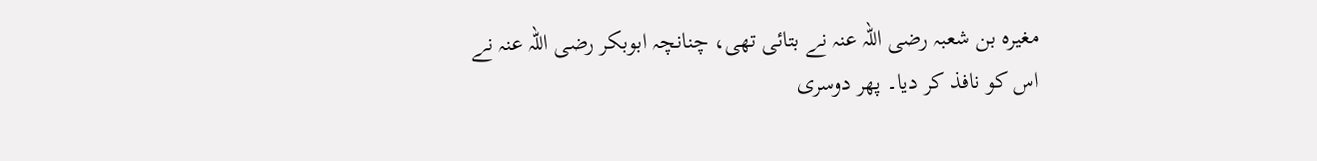مغیرہ بن شعبہ رضی اللہ عنہ نے بتائی تھی، چنانچہ ابوبکر رضی اللہ عنہ نے اس کو نافذ کر دیا۔ پھر دوسری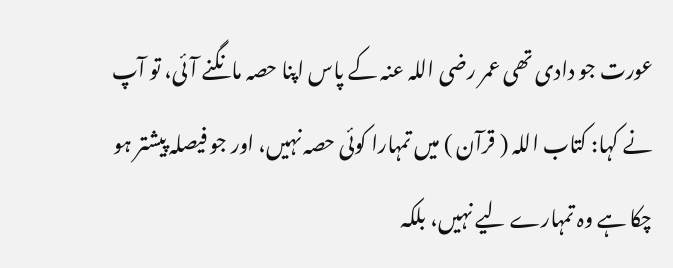عورت جو دادی تھی عمر رضی اللہ عنہ کے پاس اپنا حصہ مانگنے آئی، تو آپ نے کہا: کتاب اللہ ( قرآن ) میں تمہارا کوئی حصہ نہیں، اور جو فیصلہ پیشتر ہو چکا ہے وہ تمہارے لیے نہیں، بلکہ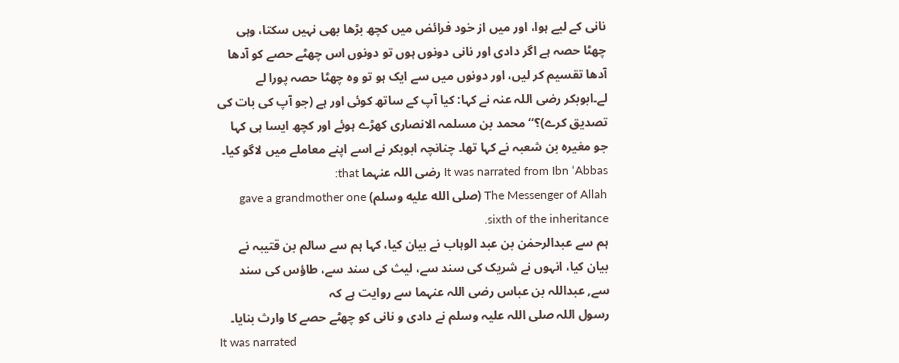نانی کے لیے ہوا، اور میں از خود فرائض میں کچھ بڑھا بھی نہیں سکتا، وہی چھٹا حصہ ہے اگر دادی اور نانی دونوں ہوں تو دونوں اس چھٹے حصے کو آدھا آدھا تقسیم کر لیں، اور دونوں میں سے ایک ہو تو وہ چھٹا حصہ پورا لے لے۔ابوبکر رضی اللہ عنہ نے کہا: کیا آپ کے ساتھ کوئی اور ہے (جو آپ کی بات کی تصدیق کرے)؟‘‘ محمد بن مسلمہ الانصاری کھڑے ہوئے اور کچھ ایسا ہی کہا جو مغیرہ بن شعبہ نے کہا تھا۔ چنانچہ ابوبکر نے اسے اپنے معاملے میں لاگو کیا۔
It was narrated from Ibn ‘Abbas رضی اللہ عنہما that:
The Messenger of Allah (صلى الله عليه وسلم) gave a grandmother one sixth of the inheritance.
ہم سے عبدالرحمٰن بن عبد الوہاب نے بیان کیا، کہا ہم سے سالم بن قتیبہ نے بیان کیا، انہوں نے شریک کی سند سے، لیث کی سند سے، طاؤس کی سند سے, عبداللہ بن عباس رضی اللہ عنہما سے روایت ہے کہ
رسول اللہ صلی اللہ علیہ وسلم نے دادی و نانی کو چھٹے حصے کا وارث بنایا۔
It was narrated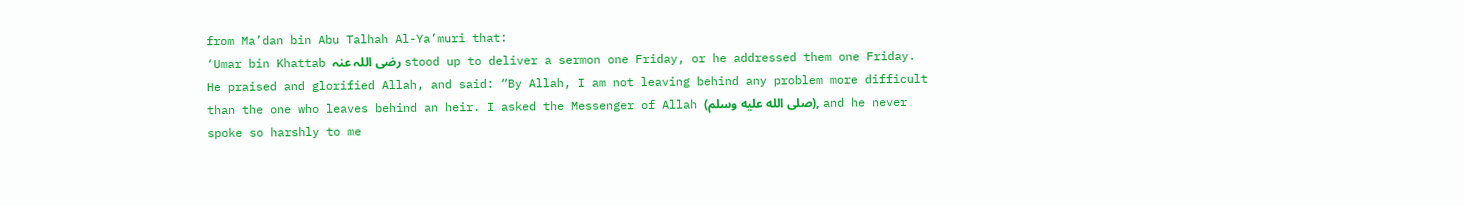from Ma’dan bin Abu Talhah Al-Ya’muri that:
‘Umar bin Khattab رضی اللہ عنہ stood up to deliver a sermon one Friday, or he addressed them one Friday. He praised and glorified Allah, and said: “By Allah, I am not leaving behind any problem more difficult than the one who leaves behind an heir. I asked the Messenger of Allah (صلى الله عليه وسلم), and he never spoke so harshly to me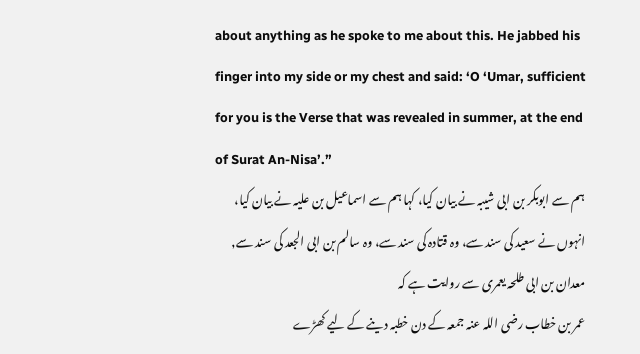about anything as he spoke to me about this. He jabbed his finger into my side or my chest and said: ‘O ‘Umar, sufficient for you is the Verse that was revealed in summer, at the end of Surat An-Nisa’.”
ہم سے ابوبکر بن ابی شیبہ نے بیان کیا، کہا ہم سے اسماعیل بن علیہ نے بیان کیا، انہوں نے سعید کی سند سے، وہ قتادہ کی سند سے، وہ سالم بن ابی الجعد کی سند سے, معدان بن ابی طلحہ یعمری سے روایت ہے کہ
عمر بن خطاب رضی اللہ عنہ جمعہ کے دن خطبہ دینے کے لیے کھڑے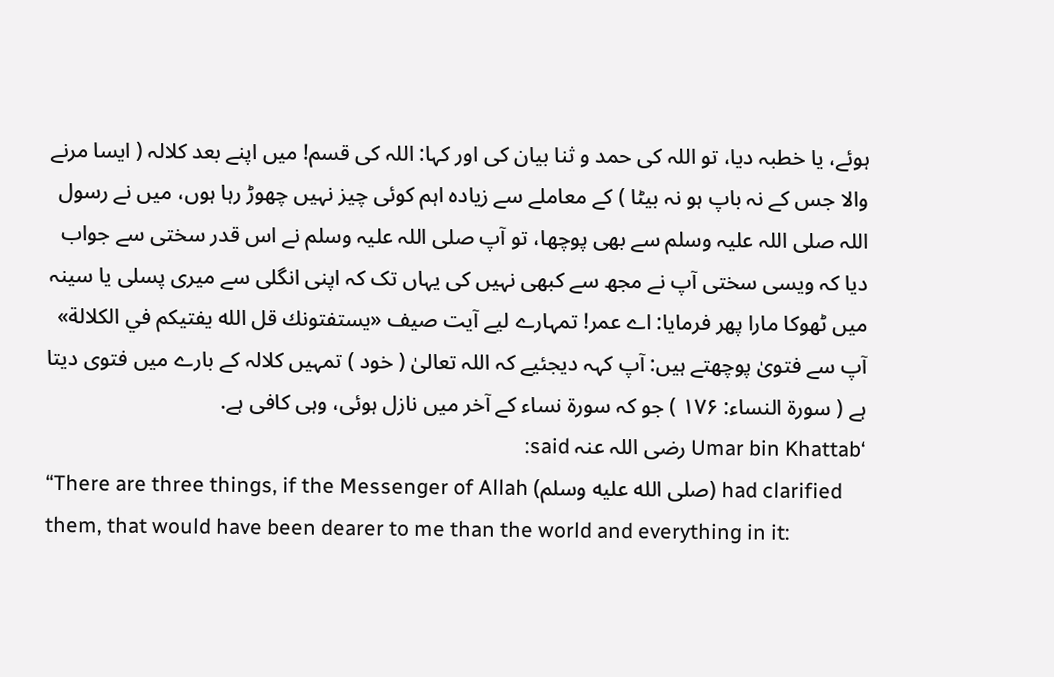ہوئے، یا خطبہ دیا، تو اللہ کی حمد و ثنا بیان کی اور کہا: اللہ کی قسم! میں اپنے بعد کلالہ ( ایسا مرنے والا جس کے نہ باپ ہو نہ بیٹا ) کے معاملے سے زیادہ اہم کوئی چیز نہیں چھوڑ رہا ہوں، میں نے رسول اللہ صلی اللہ علیہ وسلم سے بھی پوچھا، تو آپ صلی اللہ علیہ وسلم نے اس قدر سختی سے جواب دیا کہ ویسی سختی آپ نے مجھ سے کبھی نہیں کی یہاں تک کہ اپنی انگلی سے میری پسلی یا سینہ میں ٹھوکا مارا پھر فرمایا: اے عمر! تمہارے لیے آیت صیف «يستفتونك قل الله يفتيكم في الكلالة» آپ سے فتویٰ پوچھتے ہیں: آپ کہہ دیجئیے کہ اللہ تعالیٰ ( خود ) تمہیں کلالہ کے بارے میں فتوی دیتا ہے ( سورۃ النساء: ۱۷۶ ) جو کہ سورۃ نساء کے آخر میں نازل ہوئی، وہی کافی ہے.
‘Umar bin Khattab رضی اللہ عنہ said:
“There are three things, if the Messenger of Allah (صلى الله عليه وسلم) had clarified them, that would have been dearer to me than the world and everything in it: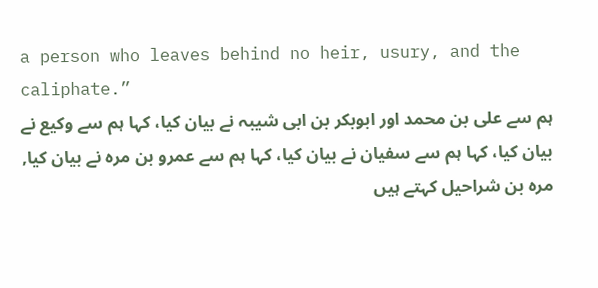a person who leaves behind no heir, usury, and the caliphate.”
ہم سے علی بن محمد اور ابوبکر بن ابی شیبہ نے بیان کیا، کہا ہم سے وکیع نے بیان کیا، کہا ہم سے سفیان نے بیان کیا، کہا ہم سے عمرو بن مرہ نے بیان کیا, مرہ بن شراحیل کہتے ہیں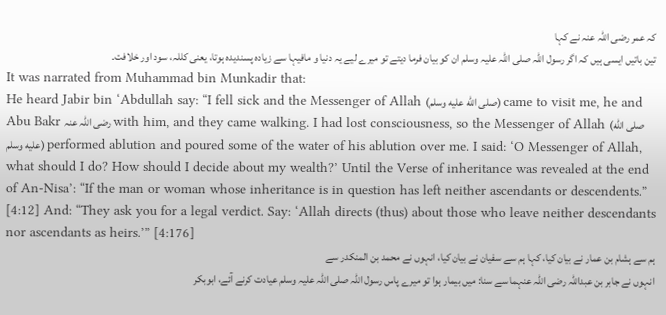کہ عمر رضی اللہ عنہ نے کہا
تین باتیں ایسی ہیں کہ اگر رسول اللہ صلی اللہ علیہ وسلم ان کو بیان فرما دیتے تو میرے لیے یہ دنیا و مافیہا سے زیادہ پسندیدہ ہوتا، یعنی کللہ، سود اور خلافت۔
It was narrated from Muhammad bin Munkadir that:
He heard Jabir bin ‘Abdullah say: “I fell sick and the Messenger of Allah (صلى الله عليه وسلم) came to visit me, he and Abu Bakr رضی اللہ عنہ with him, and they came walking. I had lost consciousness, so the Messenger of Allah (صلى الله عليه وسلم) performed ablution and poured some of the water of his ablution over me. I said: ‘O Messenger of Allah, what should I do? How should I decide about my wealth?’ Until the Verse of inheritance was revealed at the end of An-Nisa’: “If the man or woman whose inheritance is in question has left neither ascendants or descendents.” [4:12] And: “They ask you for a legal verdict. Say: ‘Allah directs (thus) about those who leave neither descendants nor ascendants as heirs.’” [4:176]
ہم سے ہشام بن عمار نے بیان کیا، کہا ہم سے سفیان نے بیان کیا، انہوں نے محمد بن المنکدر سے
انہوں نے جابر بن عبداللہ رضی اللہ عنہما سے سنا: میں بیمار ہوا تو میرے پاس رسول اللہ صلی اللہ علیہ وسلم عیادت کرنے آئے، ابوبکر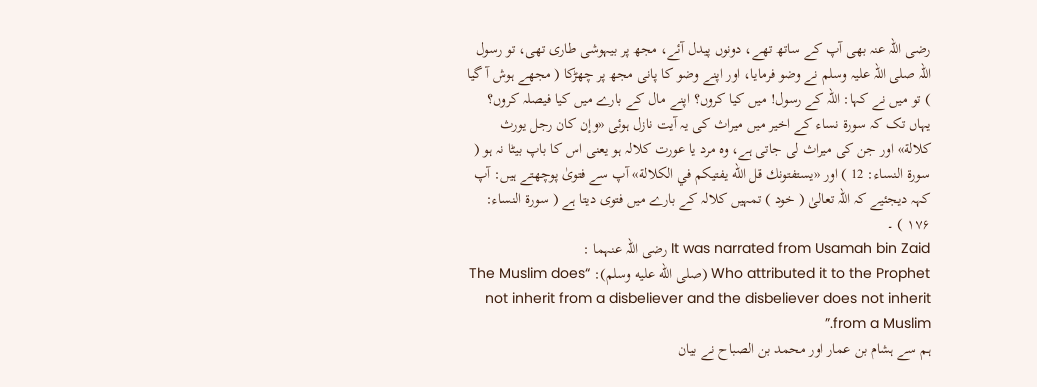رضی اللہ عنہ بھی آپ کے ساتھ تھے، دونوں پیدل آئے، مجھ پر بیہوشی طاری تھی، تو رسول اللہ صلی اللہ علیہ وسلم نے وضو فرمایا، اور اپنے وضو کا پانی مجھ پر چھڑکا ( مجھے ہوش آ گیا ) تو میں نے کہا: اللہ کے رسول! میں کیا کروں؟ اپنے مال کے بارے میں کیا فیصلہ کروں؟ یہاں تک کہ سورۃ نساء کے اخیر میں میراث کی یہ آیت نازل ہوئی «وإن كان رجل يورث كلالة» اور جن کی میراث لی جاتی ہے، وہ مرد یا عورت کلالہ ہو یعنی اس کا باپ بیٹا نہ ہو ( سورۃ النساء: 12 ) اور «يستفتونك قل الله يفتيكم في الكلالة» آپ سے فتویٰ پوچھتے ہیں: آپ کہہ دیجئیے کہ اللہ تعالیٰ ( خود ) تمہیں کلالہ کے بارے میں فتوی دیتا ہے ( سورۃ النساء: ۱۷۶ ) ۔
It was narrated from Usamah bin Zaid رضی اللہ عنہما :
Who attributed it to the Prophet (صلى الله عليه وسلم): “The Muslim does not inherit from a disbeliever and the disbeliever does not inherit from a Muslim.”
ہم سے ہشام بن عمار اور محمد بن الصباح نے بیان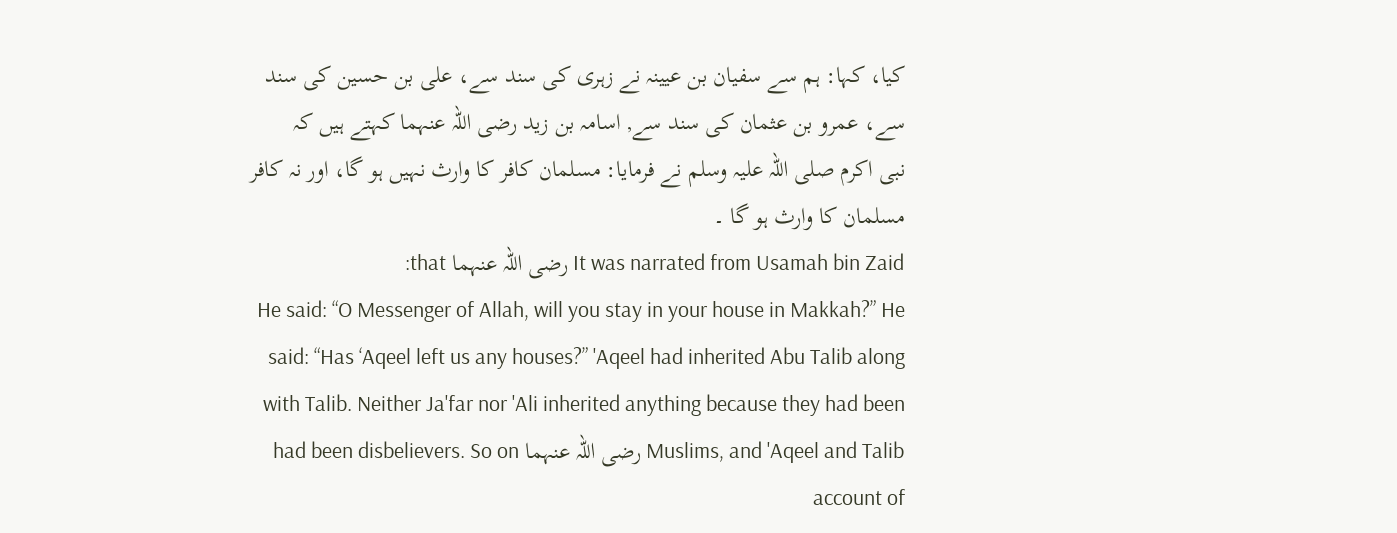کیا، کہا: ہم سے سفیان بن عیینہ نے زہری کی سند سے، علی بن حسین کی سند سے، عمرو بن عثمان کی سند سے, اسامہ بن زید رضی اللہ عنہما کہتے ہیں کہ
نبی اکرم صلی اللہ علیہ وسلم نے فرمایا: مسلمان کافر کا وارث نہیں ہو گا، اور نہ کافر مسلمان کا وارث ہو گا ۔
It was narrated from Usamah bin Zaid رضی اللہ عنہما that:
He said: “O Messenger of Allah, will you stay in your house in Makkah?” He said: “Has ‘Aqeel left us any houses?” 'Aqeel had inherited Abu Talib along with Talib. Neither Ja'far nor 'Ali inherited anything because they had been Muslims, and 'Aqeel and Talib رضی اللہ عنہما had been disbelievers. So on account of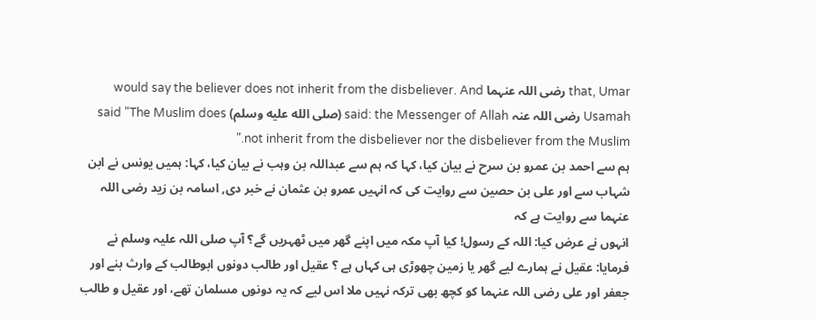that, Umar رضی اللہ عنہما would say the believer does not inherit from the disbeliever. And Usamah رضی اللہ عنہ said: the Messenger of Allah (صلى الله عليه وسلم) said "The Muslim does not inherit from the disbeliever nor the disbeliever from the Muslim."
ہم سے احمد بن عمرو بن سرح نے بیان کیا، کہا کہ ہم سے عبداللہ بن وہب نے بیان کیا، کہا: ہمیں یونس نے ابن شہاب سے اور علی بن حصین سے روایت کی کہ انہیں عمرو بن عثمان نے خبر دی, اسامہ بن زید رضی اللہ عنہما سے روایت ہے کہ
انہوں نے عرض کیا: اللہ کے رسول! کیا آپ مکہ میں اپنے گھر میں ٹھہریں گے؟ آپ صلی اللہ علیہ وسلم نے فرمایا: عقیل نے ہمارے لیے گھر یا زمین چھوڑی ہی کہاں ہے ؟ عقیل اور طالب دونوں ابوطالب کے وارث بنے اور جعفر اور علی رضی اللہ عنہما کو کچھ بھی ترکہ نہیں ملا اس لیے کہ یہ دونوں مسلمان تھے، اور عقیل و طالب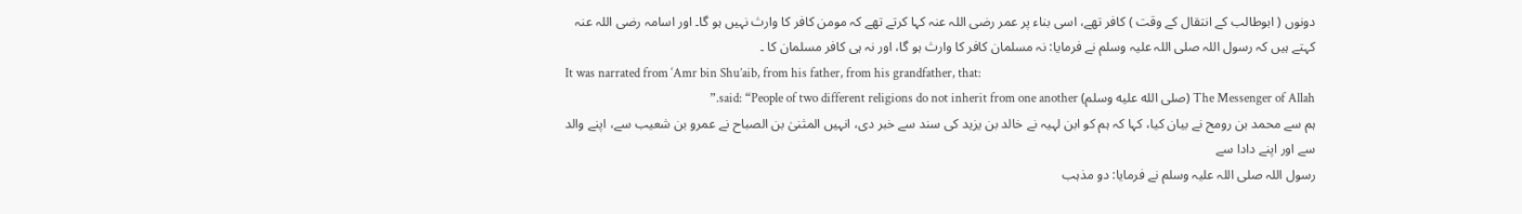دونوں ( ابوطالب کے انتقال کے وقت ) کافر تھے، اسی بناء پر عمر رضی اللہ عنہ کہا کرتے تھے کہ مومن کافر کا وارث نہیں ہو گا۔ اور اسامہ رضی اللہ عنہ کہتے ہیں کہ رسول اللہ صلی اللہ علیہ وسلم نے فرمایا: نہ مسلمان کافر کا وارث ہو گا، اور نہ ہی کافر مسلمان کا ۔
It was narrated from ‘Amr bin Shu’aib, from his father, from his grandfather, that:
The Messenger of Allah (صلى الله عليه وسلم) said: “People of two different religions do not inherit from one another.”
ہم سے محمد بن رومح نے بیان کیا، کہا کہ ہم کو ابن لہیہ نے خالد بن یزید کی سند سے خبر دی، انہیں المثنیٰ بن الصباح نے عمرو بن شعیب سے، اپنے والد سے اور اپنے دادا سے
رسول اللہ صلی اللہ علیہ وسلم نے فرمایا: دو مذہب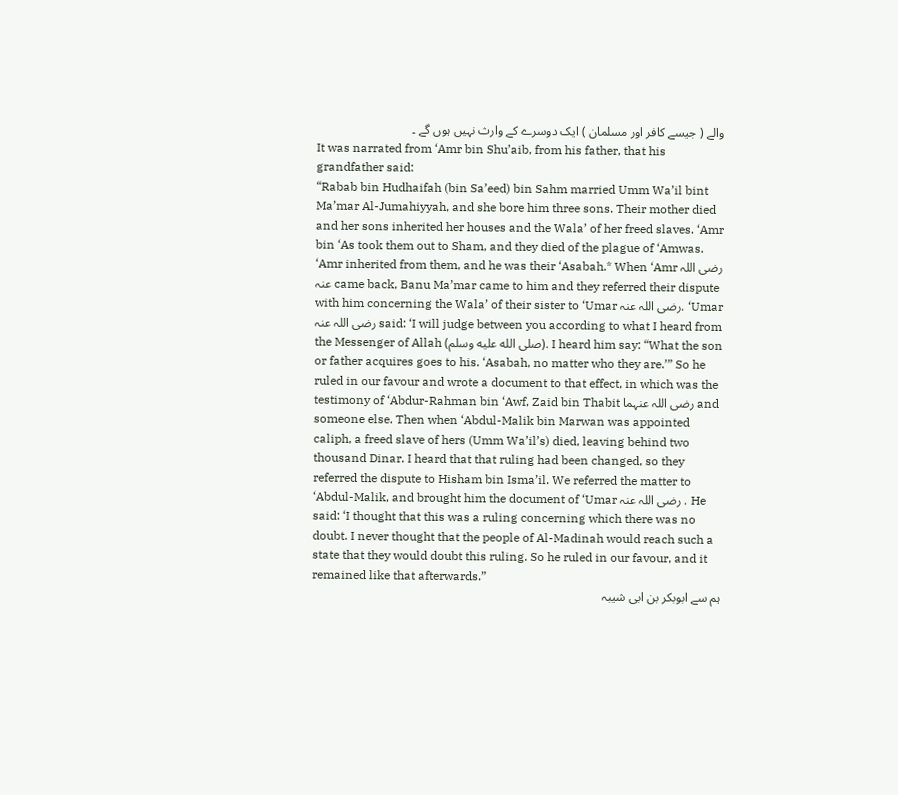والے ( جیسے کافر اور مسلمان ) ایک دوسرے کے وارث نہیں ہوں گے ۔
It was narrated from ‘Amr bin Shu’aib, from his father, that his grandfather said:
“Rabab bin Hudhaifah (bin Sa’eed) bin Sahm married Umm Wa’il bint Ma’mar Al-Jumahiyyah, and she bore him three sons. Their mother died and her sons inherited her houses and the Wala’ of her freed slaves. ‘Amr bin ‘As took them out to Sham, and they died of the plague of ‘Amwas. ‘Amr inherited from them, and he was their ‘Asabah.* When ‘Amr رضی اللہ عنہ came back, Banu Ma’mar came to him and they referred their dispute with him concerning the Wala’ of their sister to ‘Umar رضی اللہ عنہ. ‘Umar رضی اللہ عنہ said: ‘I will judge between you according to what I heard from the Messenger of Allah (صلى الله عليه وسلم). I heard him say: “What the son or father acquires goes to his. ‘Asabah, no matter who they are.’” So he ruled in our favour and wrote a document to that effect, in which was the testimony of ‘Abdur-Rahman bin ‘Awf, Zaid bin Thabit رضی اللہ عنہما and someone else. Then when ‘Abdul-Malik bin Marwan was appointed caliph, a freed slave of hers (Umm Wa’il’s) died, leaving behind two thousand Dinar. I heard that that ruling had been changed, so they referred the dispute to Hisham bin Isma’il. We referred the matter to ‘Abdul-Malik, and brought him the document of ‘Umar رضی اللہ عنہ . He said: ‘I thought that this was a ruling concerning which there was no doubt. I never thought that the people of Al-Madinah would reach such a state that they would doubt this ruling. So he ruled in our favour, and it remained like that afterwards.”
ہم سے ابوبکر بن ابی شیبہ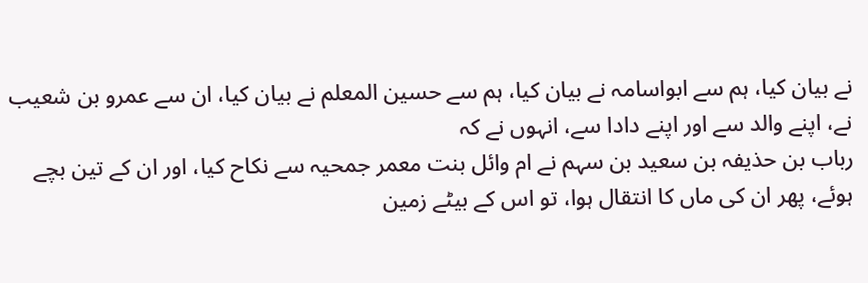نے بیان کیا، ہم سے ابواسامہ نے بیان کیا، ہم سے حسین المعلم نے بیان کیا، ان سے عمرو بن شعیب نے، اپنے والد سے اور اپنے دادا سے، انہوں نے کہ
رباب بن حذیفہ بن سعید بن سہم نے ام وائل بنت معمر جمحیہ سے نکاح کیا، اور ان کے تین بچے ہوئے، پھر ان کی ماں کا انتقال ہوا، تو اس کے بیٹے زمین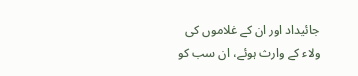جائیداد اور ان کے غلاموں کی ولاء کے وارث ہوئے، ان سب کو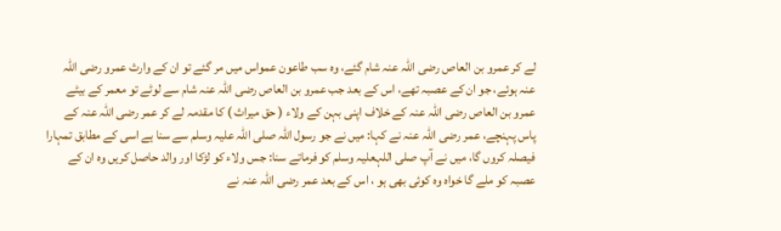لے کر عمرو بن العاص رضی اللہ عنہ شام گئے، وہ سب طاعون عمواس میں مر گئے تو ان کے وارث عمرو رضی اللہ عنہ ہوئے، جو ان کے عصبہ تھے، اس کے بعد جب عمرو بن العاص رضی اللہ عنہ شام سے لوٹے تو معمر کے بیٹے عمرو بن العاص رضی اللہ عنہ کے خلاف اپنی بہن کے ولاء ( حق میراث ) کا مقدمہ لے کر عمر رضی اللہ عنہ کے پاس پہنچے، عمر رضی اللہ عنہ نے کہا: میں نے جو رسول اللہ صلی اللہ علیہ وسلم سے سنا ہے اسی کے مطابق تمہارا فیصلہ کروں گا، میں نے آپ صلی اللہعلیہ وسلم کو فرماتے سنا: جس ولاء کو لڑکا اور والد حاصل کریں وہ ان کے عصبہ کو ملے گا خواہ وہ کوئی بھی ہو ، اس کے بعد عمر رضی اللہ عنہ نے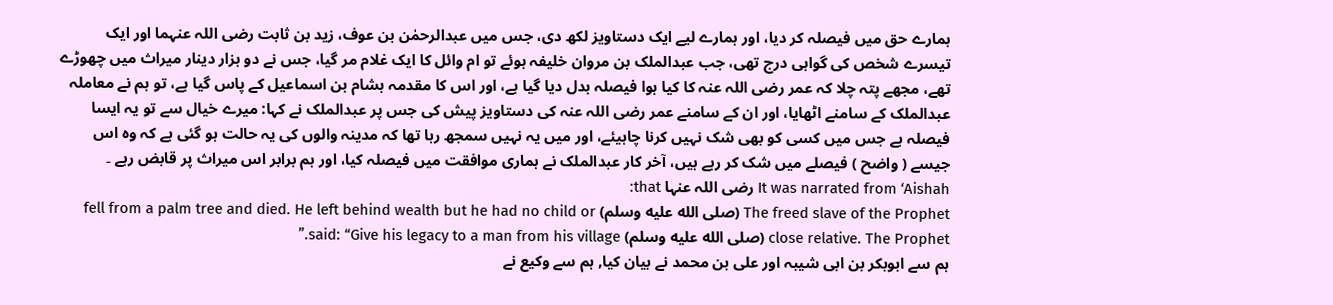ہمارے حق میں فیصلہ کر دیا، اور ہمارے لیے ایک دستاویز لکھ دی، جس میں عبدالرحمٰن بن عوف، زید بن ثابت رضی اللہ عنہما اور ایک تیسرے شخص کی گواہی درج تھی، جب عبدالملک بن مروان خلیفہ ہوئے تو ام وائل کا ایک غلام مر گیا، جس نے دو ہزار دینار میراث میں چھوڑے تھے، مجھے پتہ چلا کہ عمر رضی اللہ عنہ کا کیا ہوا فیصلہ بدل دیا گیا ہے، اور اس کا مقدمہ ہشام بن اسماعیل کے پاس گیا ہے، تو ہم نے معاملہ عبدالملک کے سامنے اٹھایا، اور ان کے سامنے عمر رضی اللہ عنہ کی دستاویز پیش کی جس پر عبدالملک نے کہا: میرے خیال سے تو یہ ایسا فیصلہ ہے جس میں کسی کو بھی شک نہیں کرنا چاہیئے، اور میں یہ نہیں سمجھ رہا تھا کہ مدینہ والوں کی یہ حالت ہو گئی ہے کہ وہ اس جیسے ( واضح ) فیصلے میں شک کر رہے ہیں، آخر کار عبدالملک نے ہماری موافقت میں فیصلہ کیا، اور ہم برابر اس میراث پر قابض رہے ۔
It was narrated from ‘Aishah رضی اللہ عنہا that:
The freed slave of the Prophet (صلى الله عليه وسلم) fell from a palm tree and died. He left behind wealth but he had no child or close relative. The Prophet (صلى الله عليه وسلم) said: “Give his legacy to a man from his village.”
ہم سے ابوبکر بن ابی شیبہ اور علی بن محمد نے بیان کیا, ہم سے وکیع نے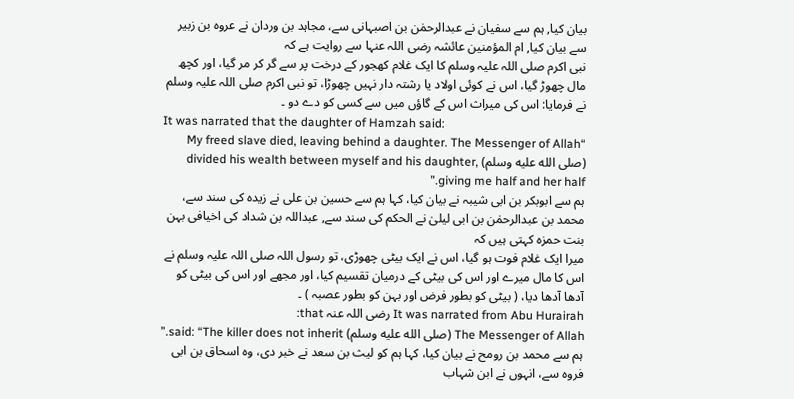بیان کیا, ہم سے سفیان نے عبدالرحمٰن بن اصبہانی سے، مجاہد بن وردان نے عروہ بن زبیر سے بیان کیا, ام المؤمنین عائشہ رضی اللہ عنہا سے روایت ہے کہ
نبی اکرم صلی اللہ علیہ وسلم کا ایک غلام کھجور کے درخت پر سے گر کر مر گیا، اور کچھ مال چھوڑ گیا، اس نے کوئی اولاد یا رشتہ دار نہیں چھوڑا، تو نبی اکرم صلی اللہ علیہ وسلم نے فرمایا: اس کی میراث اس کے گاؤں میں سے کسی کو دے دو ۔
It was narrated that the daughter of Hamzah said:
“My freed slave died, leaving behind a daughter. The Messenger of Allah (صلى الله عليه وسلم) divided his wealth between myself and his daughter, giving me half and her half.”
ہم سے ابوبکر بن ابی شیبہ نے بیان کیا، کہا ہم سے حسین بن علی نے زیدہ کی سند سے، محمد بن عبدالرحمٰن بن ابی لیلیٰ نے الحکم کی سند سے, عبداللہ بن شداد کی اخیافی بہن بنت حمزہ کہتی ہیں کہ
میرا ایک غلام فوت ہو گیا، اس نے ایک بیٹی چھوڑی، تو رسول اللہ صلی اللہ علیہ وسلم نے اس کا مال میرے اور اس کی بیٹی کے درمیان تقسیم کیا، اور مجھے اور اس کی بیٹی کو آدھا آدھا دیا، ( بیٹی کو بطور فرض اور بہن کو بطور عصبہ ) ۔
It was narrated from Abu Hurairah رضی اللہ عنہ that:
The Messenger of Allah (صلى الله عليه وسلم) said: “The killer does not inherit.”
ہم سے محمد بن رومح نے بیان کیا، کہا ہم کو لیث بن سعد نے خبر دی، وہ اسحاق بن ابی فروہ سے، انہوں نے ابن شہاب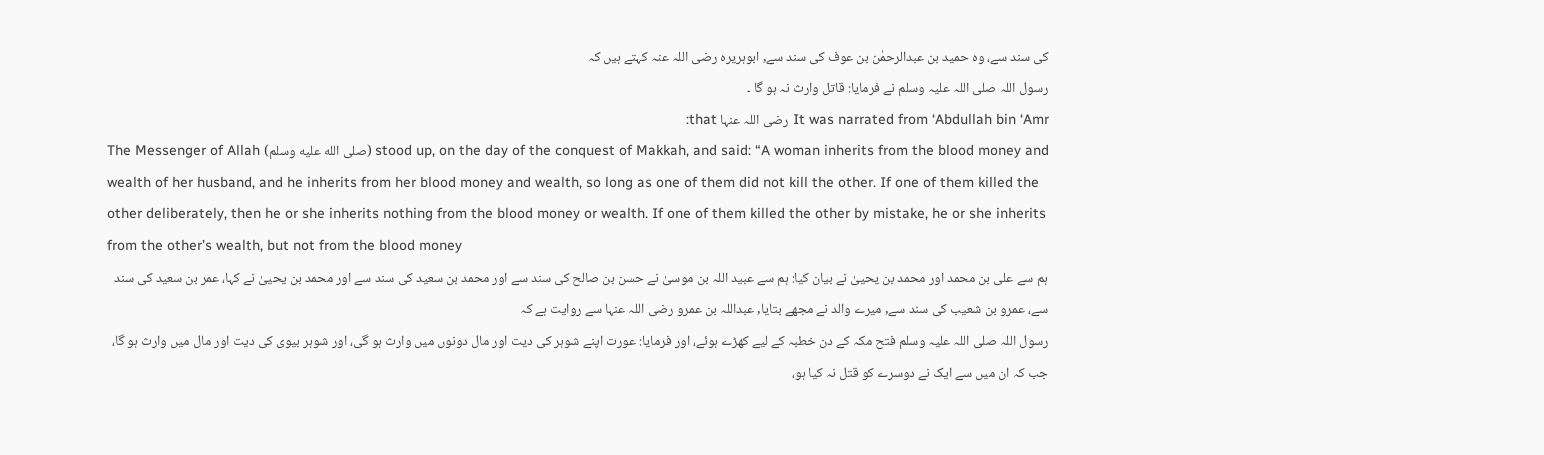کی سند سے، وہ حمید بن عبدالرحمٰن بن عوف کی سند سے, ابوہریرہ رضی اللہ عنہ کہتے ہیں کہ
رسول اللہ صلی اللہ علیہ وسلم نے فرمایا: قاتل وارث نہ ہو گا ۔
It was narrated from ‘Abdullah bin ‘Amr رضی اللہ عنہا that:
The Messenger of Allah (صلى الله عليه وسلم) stood up, on the day of the conquest of Makkah, and said: “A woman inherits from the blood money and wealth of her husband, and he inherits from her blood money and wealth, so long as one of them did not kill the other. If one of them killed the other deliberately, then he or she inherits nothing from the blood money or wealth. If one of them killed the other by mistake, he or she inherits from the other’s wealth, but not from the blood money
ہم سے علی بن محمد اور محمد بن یحییٰ نے بیان کیا: ہم سے عبید اللہ بن موسیٰ نے حسن بن صالح کی سند سے اور محمد بن سعید کی سند سے اور محمد بن یحییٰ نے کہا، عمر بن سعید کی سند سے، عمرو بن شعیب کی سند سے, میرے والد نے مجھے بتایا, عبداللہ بن عمرو رضی اللہ عنہا سے روایت ہے کہ
رسول اللہ صلی اللہ علیہ وسلم فتح مکہ کے دن خطبہ کے لیے کھڑے ہوئے، اور فرمایا: عورت اپنے شوہر کی دیت اور مال دونوں میں وارث ہو گی، اور شوہر بیوی کی دیت اور مال میں وارث ہو گا، جب کہ ان میں سے ایک نے دوسرے کو قتل نہ کیا ہو،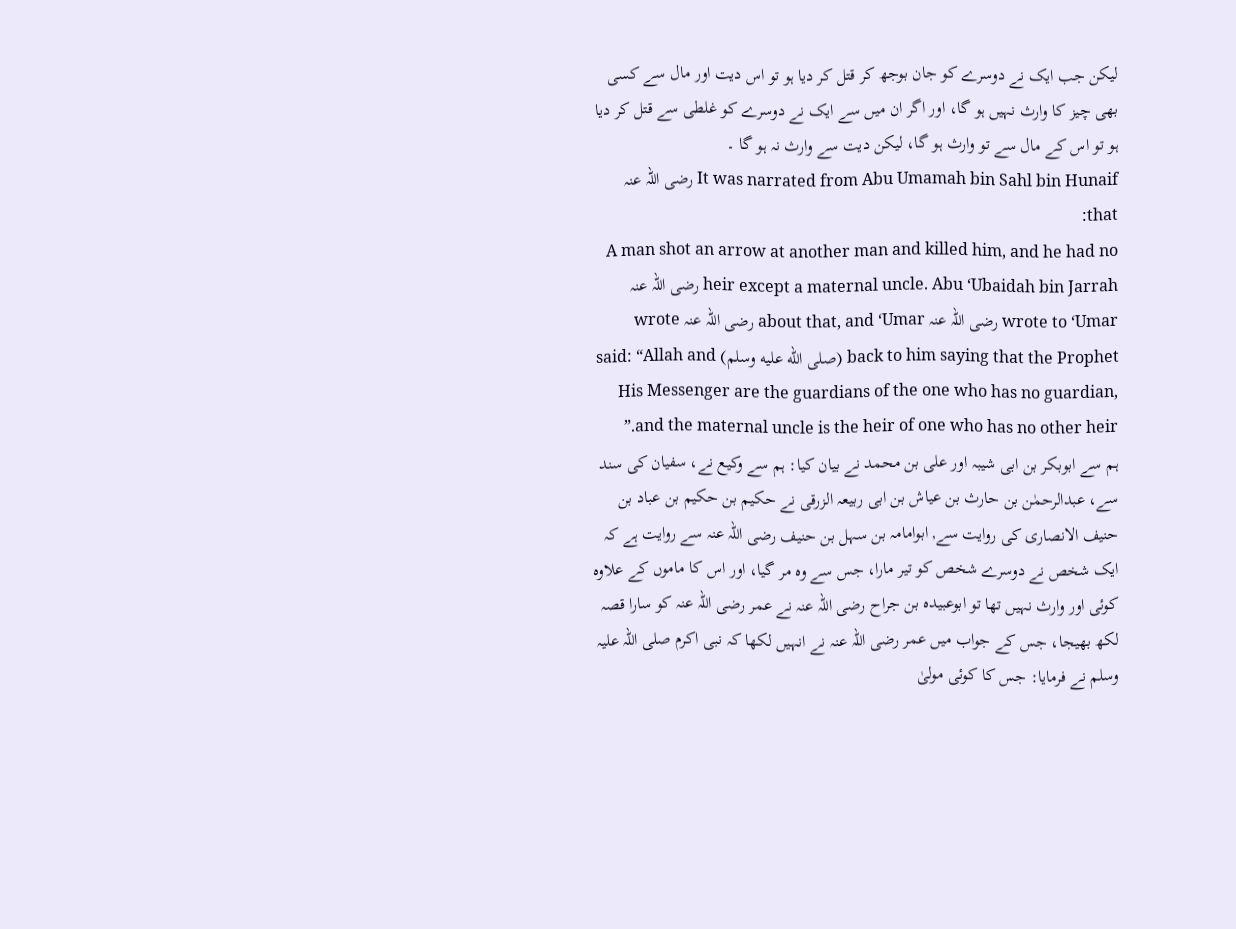لیکن جب ایک نے دوسرے کو جان بوجھ کر قتل کر دیا ہو تو اس دیت اور مال سے کسی بھی چیز کا وارث نہیں ہو گا، اور اگر ان میں سے ایک نے دوسرے کو غلطی سے قتل کر دیا ہو تو اس کے مال سے تو وارث ہو گا، لیکن دیت سے وارث نہ ہو گا ۔
It was narrated from Abu Umamah bin Sahl bin Hunaif رضی اللہ عنہ that:
A man shot an arrow at another man and killed him, and he had no heir except a maternal uncle. Abu ‘Ubaidah bin Jarrah رضی اللہ عنہ wrote to ‘Umar رضی اللہ عنہ about that, and ‘Umar رضی اللہ عنہ wrote back to him saying that the Prophet (صلى الله عليه وسلم) said: “Allah and His Messenger are the guardians of the one who has no guardian, and the maternal uncle is the heir of one who has no other heir.”
ہم سے ابوبکر بن ابی شیبہ اور علی بن محمد نے بیان کیا: ہم سے وکیع نے، سفیان کی سند سے، عبدالرحمٰن بن حارث بن عیاش بن ابی ربیعہ الزرقی نے حکیم بن حکیم بن عباد بن حنیف الانصاری کی روایت سے, ابوامامہ بن سہل بن حنیف رضی اللہ عنہ سے روایت ہے کہ
ایک شخص نے دوسرے شخص کو تیر مارا، جس سے وہ مر گیا، اور اس کا ماموں کے علاوہ کوئی اور وارث نہیں تھا تو ابوعبیدہ بن جراح رضی اللہ عنہ نے عمر رضی اللہ عنہ کو سارا قصہ لکھ بھیجا، جس کے جواب میں عمر رضی اللہ عنہ نے انہیں لکھا کہ نبی اکرم صلی اللہ علیہ وسلم نے فرمایا: جس کا کوئی مولیٰ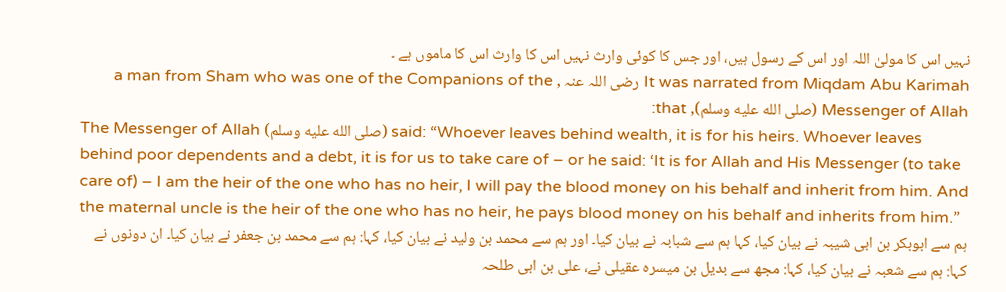نہیں اس کا مولیٰ اللہ اور اس کے رسول ہیں، اور جس کا کوئی وارث نہیں اس کا وارث اس کا ماموں ہے ۔
It was narrated from Miqdam Abu Karimah رضی اللہ عنہ , a man from Sham who was one of the Companions of the Messenger of Allah (صلى الله عليه وسلم), that:
The Messenger of Allah (صلى الله عليه وسلم) said: “Whoever leaves behind wealth, it is for his heirs. Whoever leaves behind poor dependents and a debt, it is for us to take care of – or he said: ‘It is for Allah and His Messenger (to take care of) – I am the heir of the one who has no heir, I will pay the blood money on his behalf and inherit from him. And the maternal uncle is the heir of the one who has no heir, he pays blood money on his behalf and inherits from him.”
ہم سے ابوبکر بن ابی شیبہ نے بیان کیا، کہا ہم سے شبابہ نے بیان کیا۔ اور ہم سے محمد بن ولید نے بیان کیا، کہا: ہم سے محمد بن جعفر نے بیان کیا۔ ان دونوں نے کہا: ہم سے شعبہ نے بیان کیا، کہا: مجھ سے بدیل بن میسرہ عقیلی نے، علی بن ابی طلحہ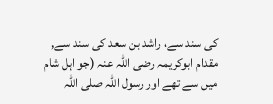کی سند سے، راشد بن سعد کی سند سے, مقدام ابوکریمہ رضی اللہ عنہ (جو اہل شام میں سے تھے اور رسول اللہ صلی اللہ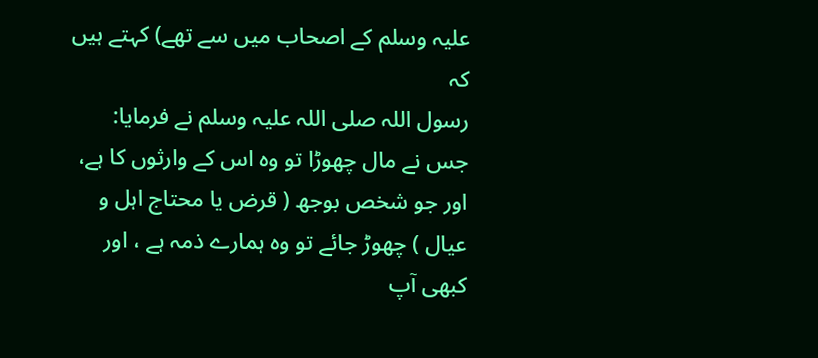علیہ وسلم کے اصحاب میں سے تھے) کہتے ہیں کہ
رسول اللہ صلی اللہ علیہ وسلم نے فرمایا: جس نے مال چھوڑا تو وہ اس کے وارثوں کا ہے، اور جو شخص بوجھ ( قرض یا محتاج اہل و عیال ) چھوڑ جائے تو وہ ہمارے ذمہ ہے ، اور کبھی آپ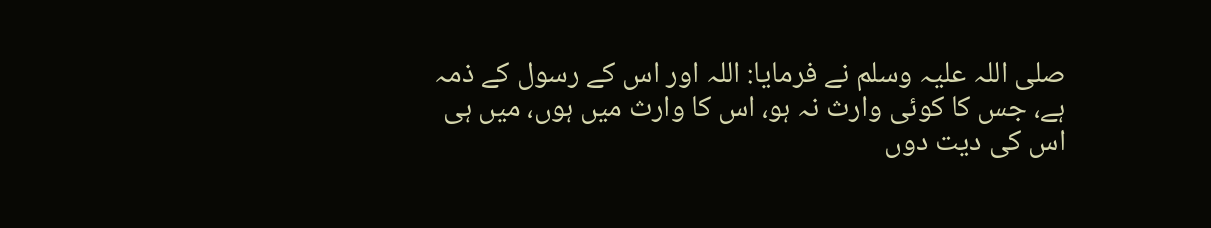صلی اللہ علیہ وسلم نے فرمایا: اللہ اور اس کے رسول کے ذمہ ہے، جس کا کوئی وارث نہ ہو، اس کا وارث میں ہوں، میں ہی اس کی دیت دوں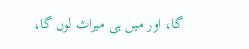گا، اور میں ہی میراث لوں گا،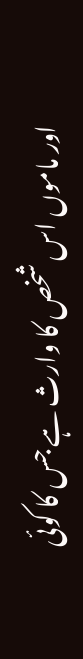اور ماموں اس شخص کا وارث ہے جس کا کوئی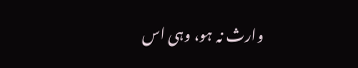وارث نہ ہو، وہی اس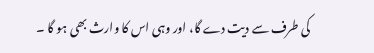کی طرف سے دیت دے گا، اور وہی اس کا وارث بھی ہو گا ۔